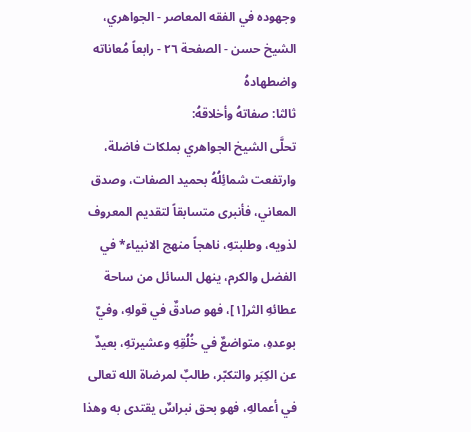وجهوده في الفقه المعاصر - الجواهري، الشيخ حسن - الصفحة ٢٦ - رابعاً مُعاناته واضطهادهُ
ثالثا: صفاتهُ وأخلاقهُ:
تحلَّى الشيخ الجواهري بملكات فاضلة، وارتفعت شمائِلُهُ بحميد الصفات، وصدق المعاني، فأنبرى متسابقاً لتقديم المعروف لذويه، وطلبتهِ، ناهجاً منهج الانبياء* في الفضل والكرم، ينهل السائل من ساحة عطائهِ الثر[١]، فهو صادقٌ في قولهِ، وفيٌ بوعدهِ، متواضعٌ في خُلُقِهِ وعشيرتهِ، بعيدٌ عن الكِبَر والتكبّر، طالبٌ لمرضاة الله تعالى في أعمالهِ، فهو بحق نبراسٌ يقتدى به وهذا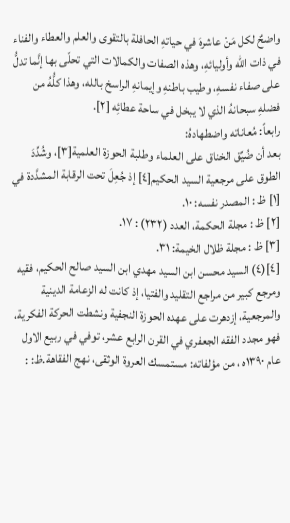واضحٌ لكل مَنْ عاشرهَ في حياتهِ الحافلة بالتقوى والعلم والعطاء والفناء في ذات الله وأوليائهِ، وهذه الصفات والكمالات التي تحلّى بها إنَّما تدلُّ على صفاء نفسهِ، وطيب باطنهِ وإيمانهِ الراسخ بالله، وهذا كلُّهُ من فضلهِ سبحانهُ الذي لا يبخل في ساحة عطائِه [٢].
رابعاً: مُعاناته واضطهادهُ:
بعد أن ضُيِّق الخناق على العلماء وطلبة الحوزة العلمية[٣]، وشُدِّدَ الطوق على مرجعية السيد الحكيم[٤] إذ جُعِلَ تحت الرقابة المشدَّدة في
[١] ظ : المصدر نفسه: ١٠.
[٢] ظ : مجلة الحكمة، العدد (٢٣٢) : ١٧.
[٣] ظ : مجلة ظلال الخيمة: ٣١.
[٤](٤) السيد محسن ابن السيد مهدي ابن السيد صالح الحكيم، فقيه ومرجع كبير من مراجع التقليد والفتيا، إذ كانت له الزعامة الدينية والمرجعية، إزدهرت على عهده الحوزة النجفية ونشطت الحركة الفكرية، فهو مجدد الفقه الجعفري في القرن الرابع عشر، توفي في ربيع الاول عام ١٣٩٠ه ، من مؤلفاته: مستمسك العروة الوثقى، نهج الفقاهة.ظ: :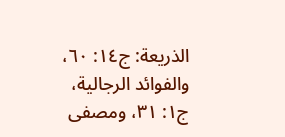الذريعة: ج١٤: ٦٠، والفوائد الرجالية، ج١: ٣١، ومصفى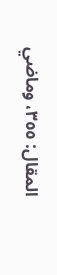المقال: ٣٥٥، وماضي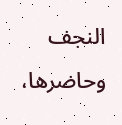النجف وحاضرها،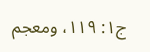ج١: ١١٩، ومعجم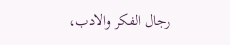رجال الفكر والادب،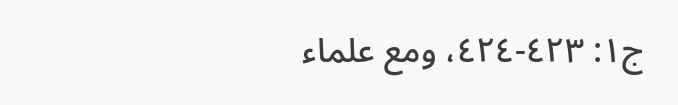ج١: ٤٢٣-٤٢٤، ومع علماء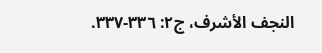النجف الأشرف، ج٢: ٣٣٦-٣٣٧.